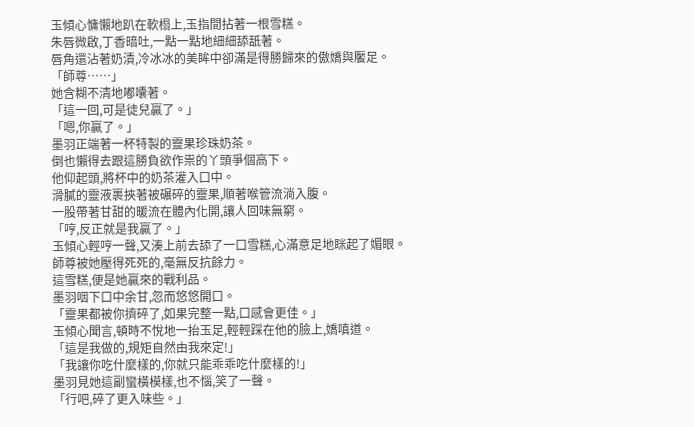玉傾心慵懶地趴在軟榻上,玉指間拈著一根雪糕。
朱唇微啟,丁香暗吐,一點一點地細細舔舐著。
唇角還沾著奶漬,冷冰冰的美眸中卻滿是得勝歸來的傲嬌與饜足。
「師尊……」
她含糊不清地嘟囔著。
「這一回,可是徒兒贏了。」
「嗯,你贏了。」
墨羽正端著一杯特製的靈果珍珠奶茶。
倒也懶得去跟這勝負欲作祟的丫頭爭個高下。
他仰起頭,將杯中的奶茶灌入口中。
滑膩的靈液裹挾著被碾碎的靈果,順著喉管流淌入腹。
一股帶著甘甜的暖流在體內化開,讓人回味無窮。
「哼,反正就是我贏了。」
玉傾心輕哼一聲,又湊上前去舔了一口雪糕,心滿意足地眯起了媚眼。
師尊被她壓得死死的,毫無反抗餘力。
這雪糕,便是她贏來的戰利品。
墨羽咽下口中余甘,忽而悠悠開口。
「靈果都被你擠碎了,如果完整一點,口感會更佳。」
玉傾心聞言,頓時不悅地一抬玉足,輕輕踩在他的臉上,嬌嗔道。
「這是我做的,規矩自然由我來定!」
「我讓你吃什麼樣的,你就只能乖乖吃什麼樣的!」
墨羽見她這副蠻橫模樣,也不惱,笑了一聲。
「行吧,碎了更入味些。」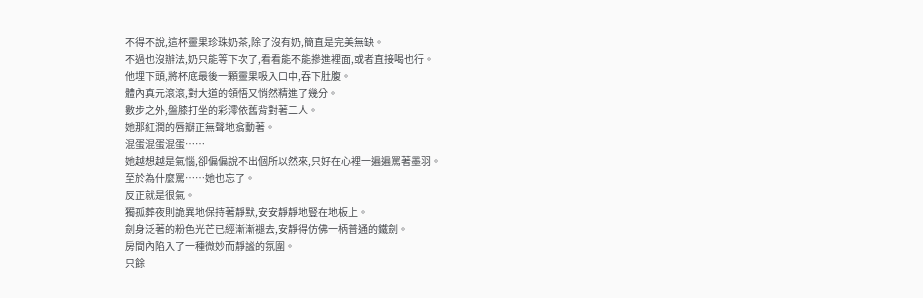不得不說,這杯靈果珍珠奶茶,除了沒有奶,簡直是完美無缺。
不過也沒辦法,奶只能等下次了,看看能不能摻進裡面,或者直接喝也行。
他埋下頭,將杯底最後一顆靈果吸入口中,吞下肚腹。
體內真元滾滾,對大道的領悟又悄然精進了幾分。
數步之外,盤膝打坐的彩澪依舊背對著二人。
她那紅潤的唇瓣正無聲地翕動著。
混蛋混蛋混蛋……
她越想越是氣惱,卻偏偏說不出個所以然來,只好在心裡一遍遍罵著墨羽。
至於為什麼罵……她也忘了。
反正就是很氣。
獨孤葬夜則詭異地保持著靜默,安安靜靜地豎在地板上。
劍身泛著的粉色光芒已經漸漸褪去,安靜得仿佛一柄普通的鐵劍。
房間內陷入了一種微妙而靜謐的氛圍。
只餘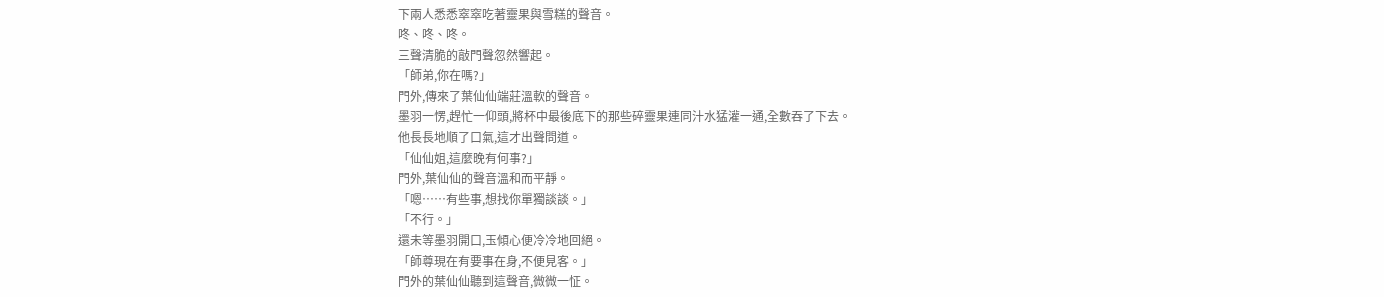下兩人悉悉窣窣吃著靈果與雪糕的聲音。
咚、咚、咚。
三聲清脆的敲門聲忽然響起。
「師弟,你在嗎?」
門外,傳來了葉仙仙端莊溫軟的聲音。
墨羽一愣,趕忙一仰頭,將杯中最後底下的那些碎靈果連同汁水猛灌一通,全數吞了下去。
他長長地順了口氣,這才出聲問道。
「仙仙姐,這麼晚有何事?」
門外,葉仙仙的聲音溫和而平靜。
「嗯……有些事,想找你單獨談談。」
「不行。」
還未等墨羽開口,玉傾心便冷冷地回絕。
「師尊現在有要事在身,不便見客。」
門外的葉仙仙聽到這聲音,微微一怔。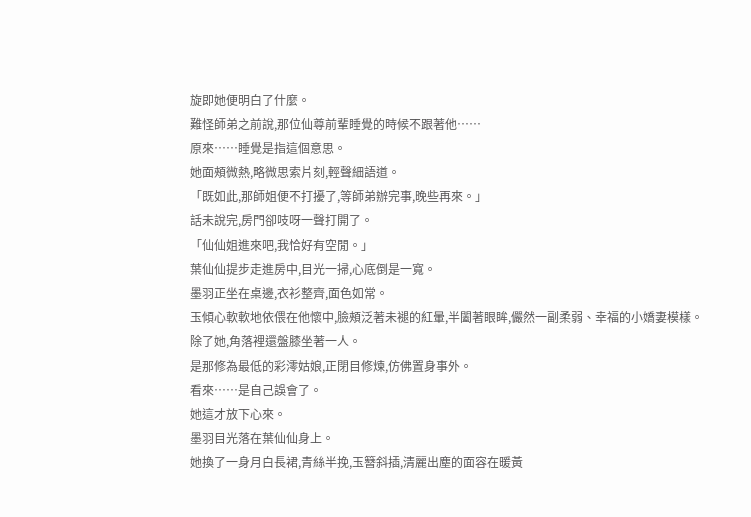旋即她便明白了什麼。
難怪師弟之前說,那位仙尊前輩睡覺的時候不跟著他……
原來……睡覺是指這個意思。
她面頰微熱,略微思索片刻,輕聲細語道。
「既如此,那師姐便不打擾了,等師弟辦完事,晚些再來。」
話未說完,房門卻吱呀一聲打開了。
「仙仙姐進來吧,我恰好有空閒。」
葉仙仙提步走進房中,目光一掃,心底倒是一寬。
墨羽正坐在桌邊,衣衫整齊,面色如常。
玉傾心軟軟地依偎在他懷中,臉頰泛著未褪的紅暈,半闔著眼眸,儼然一副柔弱、幸福的小嬌妻模樣。
除了她,角落裡還盤膝坐著一人。
是那修為最低的彩澪姑娘,正閉目修煉,仿佛置身事外。
看來……是自己誤會了。
她這才放下心來。
墨羽目光落在葉仙仙身上。
她換了一身月白長裙,青絲半挽,玉簪斜插,清麗出塵的面容在暖黃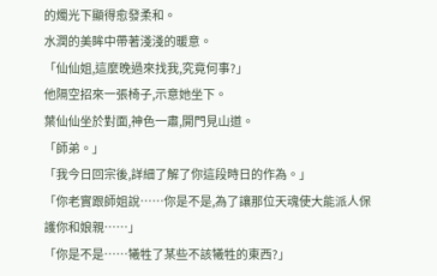的燭光下顯得愈發柔和。
水潤的美眸中帶著淺淺的暖意。
「仙仙姐,這麼晚過來找我,究竟何事?」
他隔空招來一張椅子,示意她坐下。
葉仙仙坐於對面,神色一肅,開門見山道。
「師弟。」
「我今日回宗後,詳細了解了你這段時日的作為。」
「你老實跟師姐說……你是不是,為了讓那位天魂使大能派人保護你和娘親……」
「你是不是……犧牲了某些不該犧牲的東西?」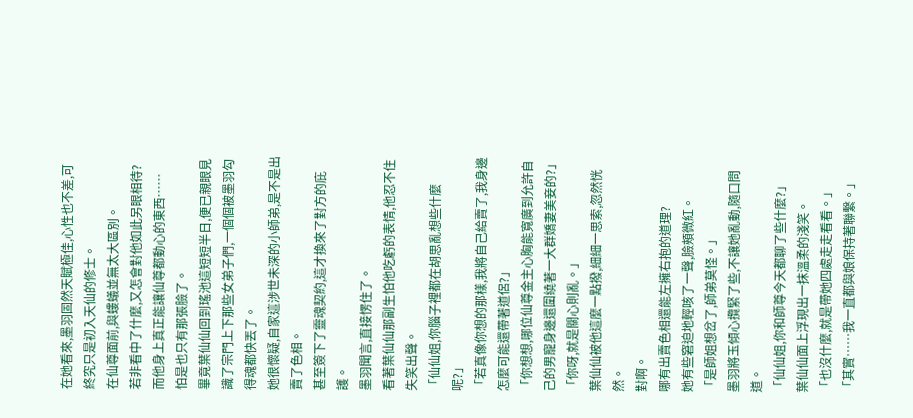在她看來,墨羽固然天賦極佳,心性也不差,可終究只是初入天仙的修士。
在仙尊面前,與螻蟻並無太大區別。
若非看中了什麼,又怎會對他如此另眼相待?
而他身上真正能讓仙尊都動心的東西……
怕是也只有那張臉了。
畢竟葉仙仙回到瑤池這短短半日,便已親眼見識了宗門上下那些女弟子們,一個個被墨羽勾得魂都快丟了。
她很懷疑,自家這涉世未深的小師弟,是不是出賣了色相。
甚至簽下了靈魂契約,這才換來了對方的庇護。
墨羽聞言,直接愣住了。
看著葉仙仙那副生怕他吃虧的表情,他忍不住失笑出聲。
「仙仙姐,你腦子裡都在胡思亂想些什麼呢?」
「若真像你想的那樣,我將自己給賣了,我身邊怎麼可能還帶著道侶?」
「你想想,哪位仙尊金主心胸能寬廣到允許自己的男寵身邊還圍繞著一大群嬌妻美妾的?」
「你呀,就是關心則亂。」
葉仙仙被他這麼一點撥,細細一思索,忽然恍然。
對啊。
哪有出賣色相還能左擁右抱的道理?
她有些窘迫地輕咳了一聲,臉頰微紅。
「是師姐想岔了,師弟莫怪。」
墨羽將玉傾心攬緊了些,不讓她亂動,隨口問道。
「仙仙姐,你和師尊今天都聊了些什麼?」
葉仙仙面上浮現出一抹溫柔的淺笑。
「也沒什麼,就是帶她四處走走看看。」
「其實……我一直都與娘保持著聯繫。」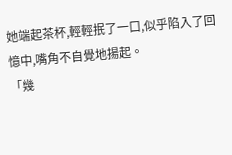她端起茶杯,輕輕抿了一口,似乎陷入了回憶中,嘴角不自覺地揚起。
「幾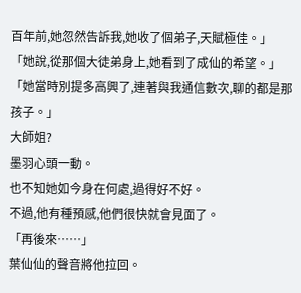百年前,她忽然告訴我,她收了個弟子,天賦極佳。」
「她說,從那個大徒弟身上,她看到了成仙的希望。」
「她當時別提多高興了,連著與我通信數次,聊的都是那孩子。」
大師姐?
墨羽心頭一動。
也不知她如今身在何處,過得好不好。
不過,他有種預感,他們很快就會見面了。
「再後來……」
葉仙仙的聲音將他拉回。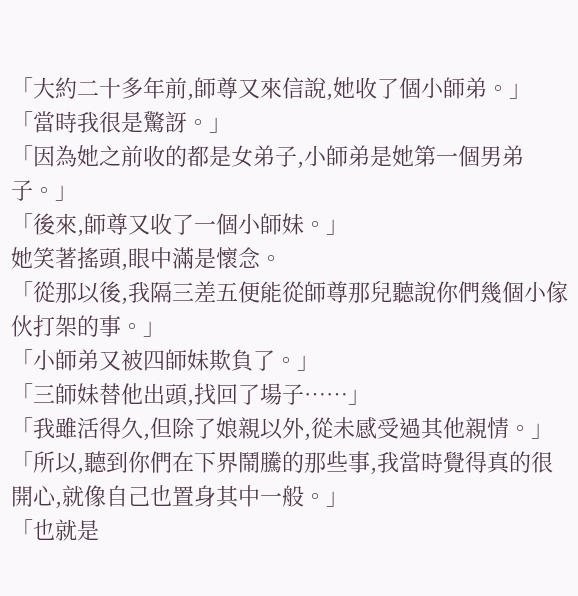「大約二十多年前,師尊又來信說,她收了個小師弟。」
「當時我很是驚訝。」
「因為她之前收的都是女弟子,小師弟是她第一個男弟子。」
「後來,師尊又收了一個小師妹。」
她笑著搖頭,眼中滿是懷念。
「從那以後,我隔三差五便能從師尊那兒聽說你們幾個小傢伙打架的事。」
「小師弟又被四師妹欺負了。」
「三師妹替他出頭,找回了場子……」
「我雖活得久,但除了娘親以外,從未感受過其他親情。」
「所以,聽到你們在下界鬧騰的那些事,我當時覺得真的很開心,就像自己也置身其中一般。」
「也就是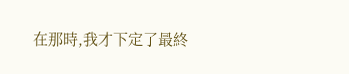在那時,我才下定了最終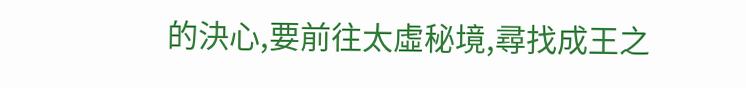的決心,要前往太虛秘境,尋找成王之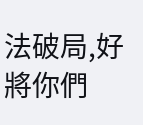法破局,好將你們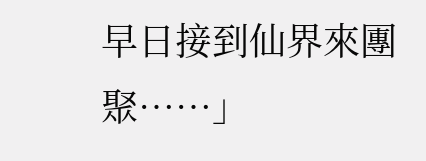早日接到仙界來團聚……」